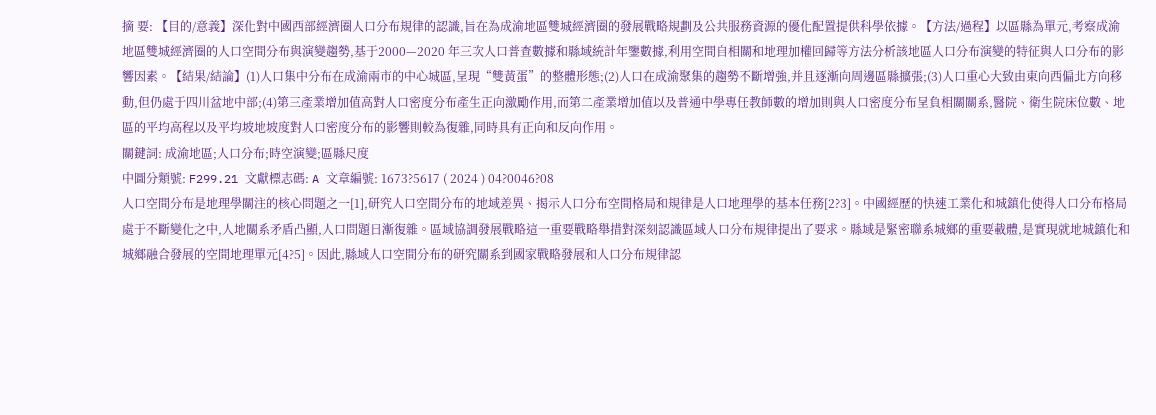摘 要: 【目的/意義】深化對中國西部經濟圈人口分布規律的認識,旨在為成渝地區雙城經濟圈的發展戰略規劃及公共服務資源的優化配置提供科學依據。【方法/過程】以區縣為單元,考察成渝地區雙城經濟圈的人口空間分布與演變趨勢,基于2000—2020 年三次人口普查數據和縣域統計年鑒數據,利用空間自相關和地理加權回歸等方法分析該地區人口分布演變的特征與人口分布的影響因素。【結果/結論】(1)人口集中分布在成渝兩市的中心城區,呈現“雙黃蛋”的整體形態;(2)人口在成渝聚集的趨勢不斷增強,并且逐漸向周邊區縣擴張;(3)人口重心大致由東向西偏北方向移動,但仍處于四川盆地中部;(4)第三產業增加值高對人口密度分布產生正向激勵作用,而第二產業增加值以及普通中學專任教師數的增加則與人口密度分布呈負相關關系,醫院、衛生院床位數、地區的平均高程以及平均坡地坡度對人口密度分布的影響則較為復雜,同時具有正向和反向作用。
關鍵詞: 成渝地區;人口分布;時空演變;區縣尺度
中圖分類號: F299.21 文獻標志碼: A 文章編號: 1673?5617 ( 2024 ) 04?0046?08
人口空間分布是地理學關注的核心問題之一[1],研究人口空間分布的地域差異、揭示人口分布空間格局和規律是人口地理學的基本任務[2?3]。中國經歷的快速工業化和城鎮化使得人口分布格局處于不斷變化之中,人地關系矛盾凸顯,人口問題日漸復雜。區域協調發展戰略這一重要戰略舉措對深刻認識區域人口分布規律提出了要求。縣域是緊密聯系城鄉的重要載體,是實現就地城鎮化和城鄉融合發展的空間地理單元[4?5]。因此,縣域人口空間分布的研究關系到國家戰略發展和人口分布規律認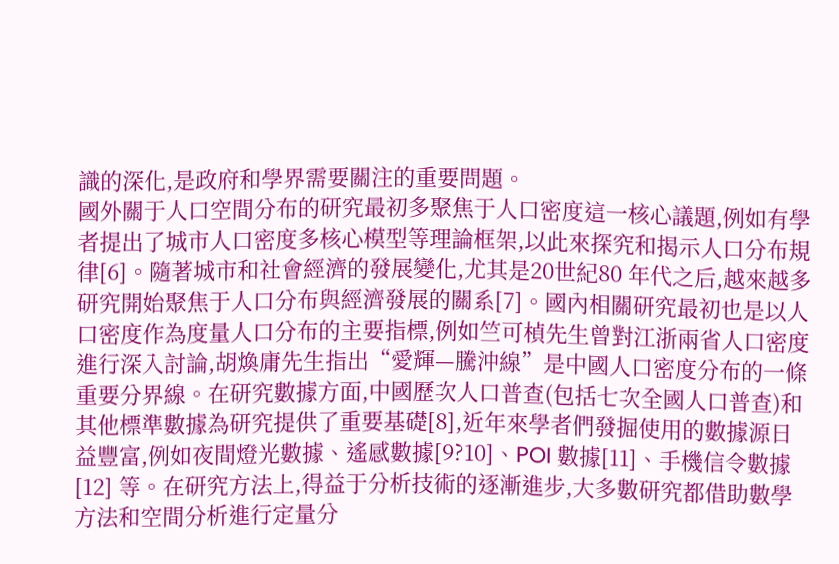識的深化,是政府和學界需要關注的重要問題。
國外關于人口空間分布的研究最初多聚焦于人口密度這一核心議題,例如有學者提出了城市人口密度多核心模型等理論框架,以此來探究和揭示人口分布規律[6]。隨著城市和社會經濟的發展變化,尤其是20世紀80 年代之后,越來越多研究開始聚焦于人口分布與經濟發展的關系[7]。國內相關研究最初也是以人口密度作為度量人口分布的主要指標,例如竺可楨先生曾對江浙兩省人口密度進行深入討論,胡煥庸先生指出“愛輝—騰沖線”是中國人口密度分布的一條重要分界線。在研究數據方面,中國歷次人口普查(包括七次全國人口普查)和其他標準數據為研究提供了重要基礎[8],近年來學者們發掘使用的數據源日益豐富,例如夜間燈光數據、遙感數據[9?10]、POI 數據[11]、手機信令數據[12] 等。在研究方法上,得益于分析技術的逐漸進步,大多數研究都借助數學方法和空間分析進行定量分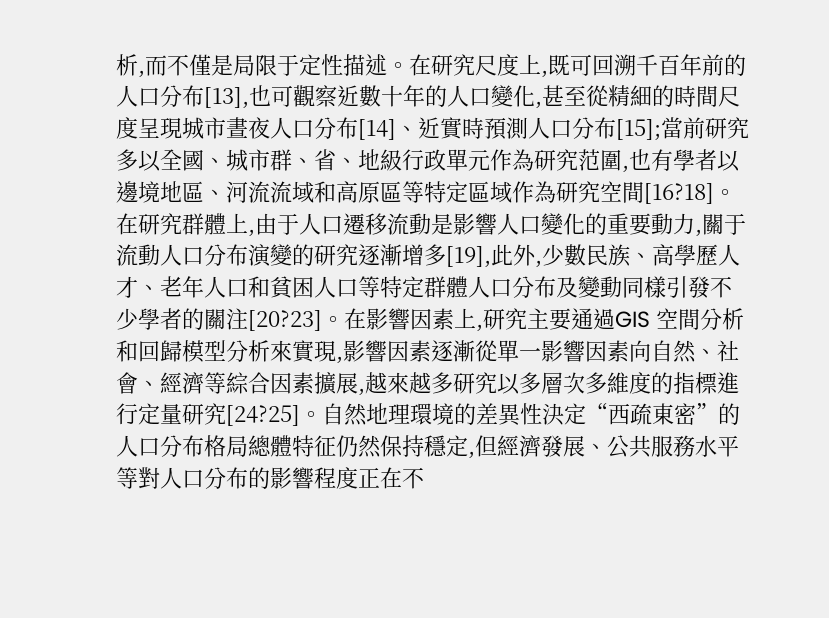析,而不僅是局限于定性描述。在研究尺度上,既可回溯千百年前的人口分布[13],也可觀察近數十年的人口變化,甚至從精細的時間尺度呈現城市晝夜人口分布[14]、近實時預測人口分布[15];當前研究多以全國、城市群、省、地級行政單元作為研究范圍,也有學者以邊境地區、河流流域和高原區等特定區域作為研究空間[16?18]。在研究群體上,由于人口遷移流動是影響人口變化的重要動力,關于流動人口分布演變的研究逐漸增多[19],此外,少數民族、高學歷人才、老年人口和貧困人口等特定群體人口分布及變動同樣引發不少學者的關注[20?23]。在影響因素上,研究主要通過GIS 空間分析和回歸模型分析來實現,影響因素逐漸從單一影響因素向自然、社會、經濟等綜合因素擴展,越來越多研究以多層次多維度的指標進行定量研究[24?25]。自然地理環境的差異性決定“西疏東密”的人口分布格局總體特征仍然保持穩定,但經濟發展、公共服務水平等對人口分布的影響程度正在不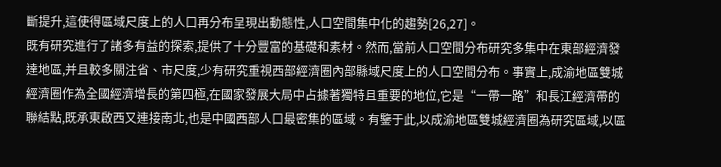斷提升,這使得區域尺度上的人口再分布呈現出動態性,人口空間集中化的趨勢[26,27]。
既有研究進行了諸多有益的探索,提供了十分豐富的基礎和素材。然而,當前人口空間分布研究多集中在東部經濟發達地區,并且較多關注省、市尺度,少有研究重視西部經濟圈內部縣域尺度上的人口空間分布。事實上,成渝地區雙城經濟圈作為全國經濟增長的第四極,在國家發展大局中占據著獨特且重要的地位,它是“一帶一路”和長江經濟帶的聯結點,既承東啟西又連接南北,也是中國西部人口最密集的區域。有鑒于此,以成渝地區雙城經濟圈為研究區域,以區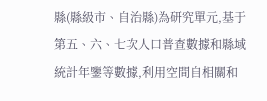縣(縣級市、自治縣)為研究單元,基于第五、六、七次人口普查數據和縣域統計年鑒等數據,利用空間自相關和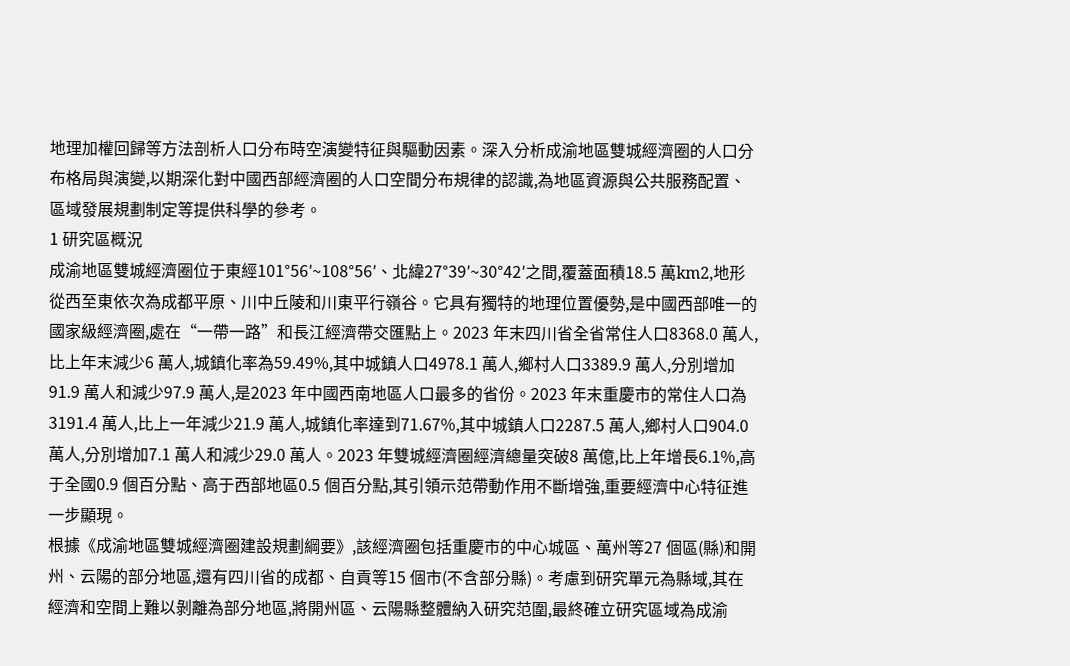地理加權回歸等方法剖析人口分布時空演變特征與驅動因素。深入分析成渝地區雙城經濟圈的人口分布格局與演變,以期深化對中國西部經濟圈的人口空間分布規律的認識,為地區資源與公共服務配置、區域發展規劃制定等提供科學的參考。
1 研究區概況
成渝地區雙城經濟圈位于東經101°56′~108°56′、北緯27°39′~30°42′之間,覆蓋面積18.5 萬km2,地形從西至東依次為成都平原、川中丘陵和川東平行嶺谷。它具有獨特的地理位置優勢,是中國西部唯一的國家級經濟圈,處在“一帶一路”和長江經濟帶交匯點上。2023 年末四川省全省常住人口8368.0 萬人,比上年末減少6 萬人,城鎮化率為59.49%,其中城鎮人口4978.1 萬人,鄉村人口3389.9 萬人,分別增加91.9 萬人和減少97.9 萬人,是2023 年中國西南地區人口最多的省份。2023 年末重慶市的常住人口為3191.4 萬人,比上一年減少21.9 萬人,城鎮化率達到71.67%,其中城鎮人口2287.5 萬人,鄉村人口904.0萬人,分別增加7.1 萬人和減少29.0 萬人。2023 年雙城經濟圈經濟總量突破8 萬億,比上年增長6.1%,高于全國0.9 個百分點、高于西部地區0.5 個百分點,其引領示范帶動作用不斷增強,重要經濟中心特征進一步顯現。
根據《成渝地區雙城經濟圈建設規劃綱要》,該經濟圈包括重慶市的中心城區、萬州等27 個區(縣)和開州、云陽的部分地區,還有四川省的成都、自貢等15 個市(不含部分縣)。考慮到研究單元為縣域,其在經濟和空間上難以剝離為部分地區,將開州區、云陽縣整體納入研究范圍,最終確立研究區域為成渝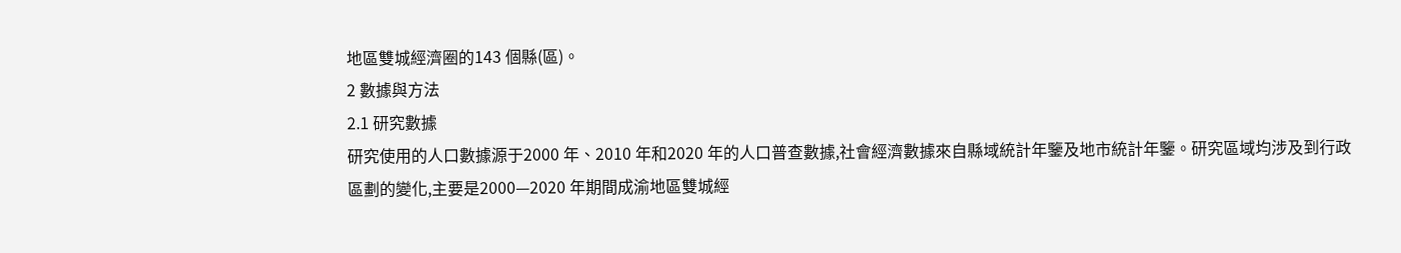地區雙城經濟圈的143 個縣(區)。
2 數據與方法
2.1 研究數據
研究使用的人口數據源于2000 年、2010 年和2020 年的人口普查數據,社會經濟數據來自縣域統計年鑒及地市統計年鑒。研究區域均涉及到行政區劃的變化,主要是2000—2020 年期間成渝地區雙城經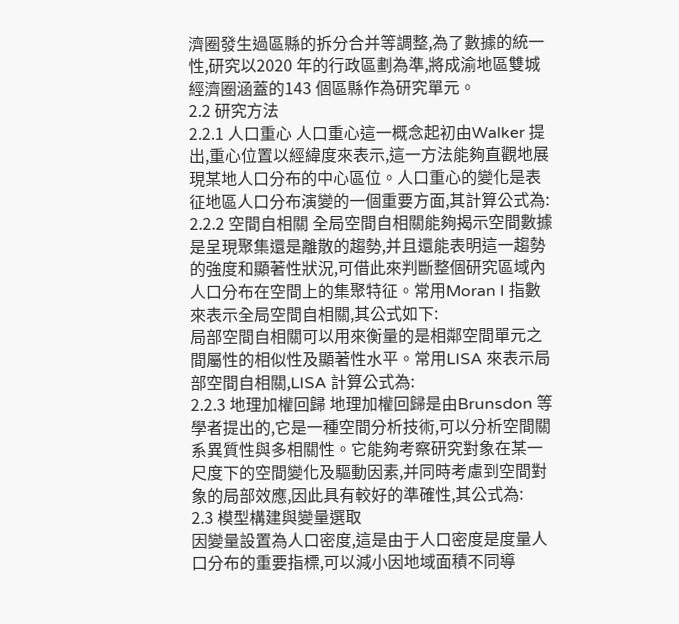濟圈發生過區縣的拆分合并等調整,為了數據的統一性,研究以2020 年的行政區劃為準,將成渝地區雙城經濟圈涵蓋的143 個區縣作為研究單元。
2.2 研究方法
2.2.1 人口重心 人口重心這一概念起初由Walker 提出,重心位置以經緯度來表示,這一方法能夠直觀地展現某地人口分布的中心區位。人口重心的變化是表征地區人口分布演變的一個重要方面,其計算公式為:
2.2.2 空間自相關 全局空間自相關能夠揭示空間數據是呈現聚集還是離散的趨勢,并且還能表明這一趨勢的強度和顯著性狀況,可借此來判斷整個研究區域內人口分布在空間上的集聚特征。常用Moran I 指數來表示全局空間自相關,其公式如下:
局部空間自相關可以用來衡量的是相鄰空間單元之間屬性的相似性及顯著性水平。常用LISA 來表示局部空間自相關,LISA 計算公式為:
2.2.3 地理加權回歸 地理加權回歸是由Brunsdon 等學者提出的,它是一種空間分析技術,可以分析空間關系異質性與多相關性。它能夠考察研究對象在某一尺度下的空間變化及驅動因素,并同時考慮到空間對象的局部效應,因此具有較好的準確性,其公式為:
2.3 模型構建與變量選取
因變量設置為人口密度,這是由于人口密度是度量人口分布的重要指標,可以減小因地域面積不同導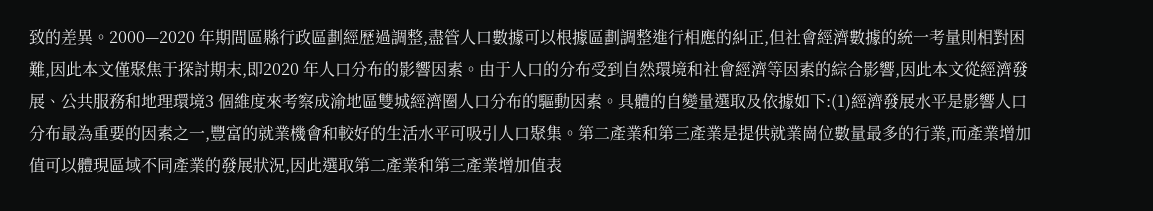致的差異。2000—2020 年期間區縣行政區劃經歷過調整,盡管人口數據可以根據區劃調整進行相應的糾正,但社會經濟數據的統一考量則相對困難,因此本文僅聚焦于探討期末,即2020 年人口分布的影響因素。由于人口的分布受到自然環境和社會經濟等因素的綜合影響,因此本文從經濟發展、公共服務和地理環境3 個維度來考察成渝地區雙城經濟圈人口分布的驅動因素。具體的自變量選取及依據如下:(1)經濟發展水平是影響人口分布最為重要的因素之一,豐富的就業機會和較好的生活水平可吸引人口聚集。第二產業和第三產業是提供就業崗位數量最多的行業,而產業增加值可以體現區域不同產業的發展狀況,因此選取第二產業和第三產業增加值表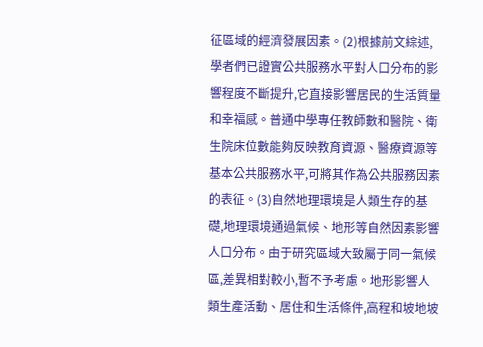征區域的經濟發展因素。(2)根據前文綜述,學者們已證實公共服務水平對人口分布的影響程度不斷提升,它直接影響居民的生活質量和幸福感。普通中學專任教師數和醫院、衛生院床位數能夠反映教育資源、醫療資源等基本公共服務水平,可將其作為公共服務因素的表征。(3)自然地理環境是人類生存的基礎,地理環境通過氣候、地形等自然因素影響人口分布。由于研究區域大致屬于同一氣候區,差異相對較小,暫不予考慮。地形影響人類生產活動、居住和生活條件,高程和坡地坡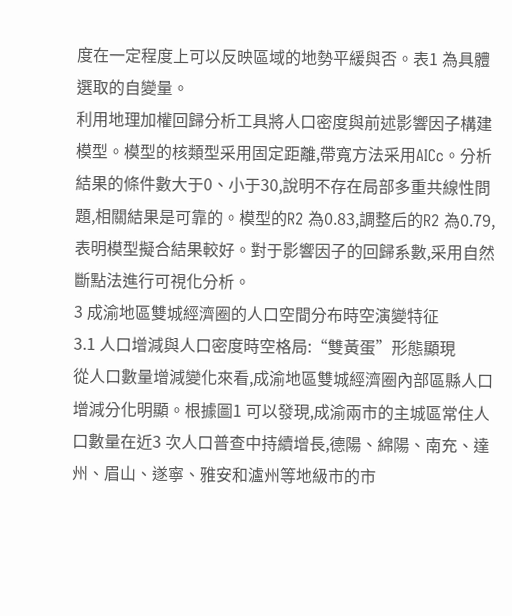度在一定程度上可以反映區域的地勢平緩與否。表1 為具體選取的自變量。
利用地理加權回歸分析工具將人口密度與前述影響因子構建模型。模型的核類型采用固定距離,帶寬方法采用AICc。分析結果的條件數大于0、小于30,說明不存在局部多重共線性問題,相關結果是可靠的。模型的R2 為0.83,調整后的R2 為0.79,表明模型擬合結果較好。對于影響因子的回歸系數,采用自然斷點法進行可視化分析。
3 成渝地區雙城經濟圈的人口空間分布時空演變特征
3.1 人口增減與人口密度時空格局:“雙黃蛋”形態顯現
從人口數量增減變化來看,成渝地區雙城經濟圈內部區縣人口增減分化明顯。根據圖1 可以發現,成渝兩市的主城區常住人口數量在近3 次人口普查中持續增長,德陽、綿陽、南充、達州、眉山、遂寧、雅安和瀘州等地級市的市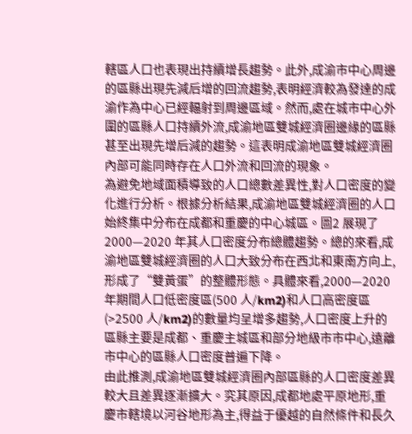轄區人口也表現出持續增長趨勢。此外,成渝市中心周邊的區縣出現先減后增的回流趨勢,表明經濟較為發達的成渝作為中心已經輻射到周邊區域。然而,處在城市中心外圍的區縣人口持續外流,成渝地區雙城經濟圈邊緣的區縣甚至出現先增后減的趨勢。這表明成渝地區雙城經濟圈內部可能同時存在人口外流和回流的現象。
為避免地域面積導致的人口總數差異性,對人口密度的變化進行分析。根據分析結果,成渝地區雙城經濟圈的人口始終集中分布在成都和重慶的中心城區。圖2 展現了2000—2020 年其人口密度分布總體趨勢。總的來看,成渝地區雙城經濟圈的人口大致分布在西北和東南方向上,形成了“雙黃蛋”的整體形態。具體來看,2000—2020 年期間人口低密度區(500 人/km2)和人口高密度區(>2500 人/km2)的數量均呈增多趨勢,人口密度上升的區縣主要是成都、重慶主城區和部分地級市市中心,遠離市中心的區縣人口密度普遍下降。
由此推測,成渝地區雙城經濟圈內部區縣的人口密度差異較大且差異逐漸擴大。究其原因,成都地處平原地形,重慶市轄境以河谷地形為主,得益于優越的自然條件和長久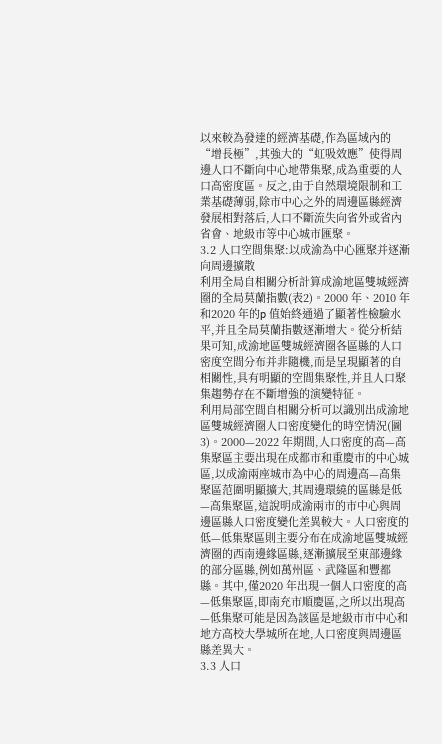以來較為發達的經濟基礎,作為區域內的“增長極”,其強大的“虹吸效應”使得周邊人口不斷向中心地帶集聚,成為重要的人口高密度區。反之,由于自然環境限制和工業基礎薄弱,除市中心之外的周邊區縣經濟發展相對落后,人口不斷流失向省外或省內省會、地級市等中心城市匯聚。
3.2 人口空間集聚:以成渝為中心匯聚并逐漸向周邊擴散
利用全局自相關分析計算成渝地區雙城經濟圈的全局莫蘭指數(表2)。2000 年、2010 年和2020 年的p 值始終通過了顯著性檢驗水平,并且全局莫蘭指數逐漸增大。從分析結果可知,成渝地區雙城經濟圈各區縣的人口密度空間分布并非隨機,而是呈現顯著的自相關性,具有明顯的空間集聚性,并且人口聚集趨勢存在不斷增強的演變特征。
利用局部空間自相關分析可以識別出成渝地區雙城經濟圈人口密度變化的時空情況(圖3)。2000—2022 年期間,人口密度的高—高集聚區主要出現在成都市和重慶市的中心城區,以成渝兩座城市為中心的周邊高—高集聚區范圍明顯擴大,其周邊環繞的區縣是低—高集聚區,這說明成渝兩市的市中心與周邊區縣人口密度變化差異較大。人口密度的低—低集聚區則主要分布在成渝地區雙城經濟圈的西南邊緣區縣,逐漸擴展至東部邊緣的部分區縣,例如萬州區、武隆區和豐都縣。其中,僅2020 年出現一個人口密度的高—低集聚區,即南充市順慶區,之所以出現高—低集聚可能是因為該區是地級市市中心和地方高校大學城所在地,人口密度與周邊區縣差異大。
3.3 人口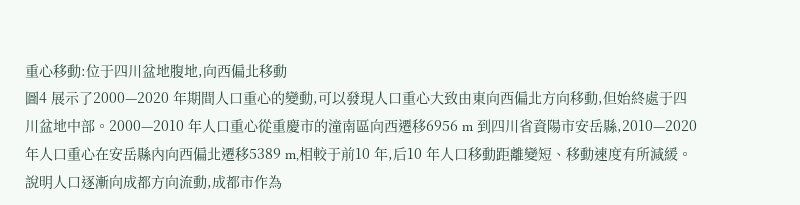重心移動:位于四川盆地腹地,向西偏北移動
圖4 展示了2000—2020 年期間人口重心的變動,可以發現人口重心大致由東向西偏北方向移動,但始終處于四川盆地中部。2000—2010 年人口重心從重慶市的潼南區向西遷移6956 m 到四川省資陽市安岳縣,2010—2020 年人口重心在安岳縣內向西偏北遷移5389 m,相較于前10 年,后10 年人口移動距離變短、移動速度有所減緩。說明人口逐漸向成都方向流動,成都市作為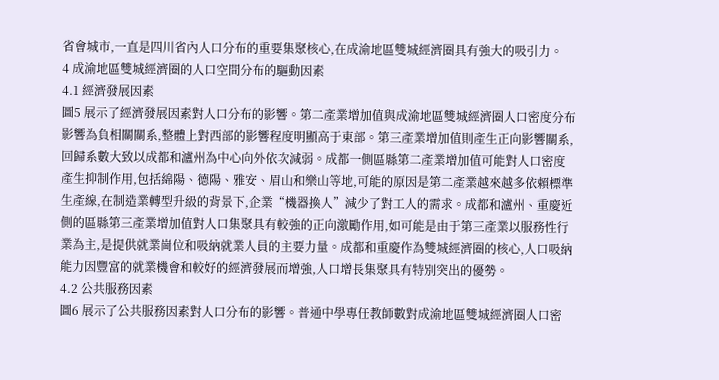省會城市,一直是四川省內人口分布的重要集聚核心,在成渝地區雙城經濟圈具有強大的吸引力。
4 成渝地區雙城經濟圈的人口空間分布的驅動因素
4.1 經濟發展因素
圖5 展示了經濟發展因素對人口分布的影響。第二產業增加值與成渝地區雙城經濟圈人口密度分布影響為負相關關系,整體上對西部的影響程度明顯高于東部。第三產業增加值則產生正向影響關系,回歸系數大致以成都和瀘州為中心向外依次減弱。成都一側區縣第二產業增加值可能對人口密度產生抑制作用,包括綿陽、德陽、雅安、眉山和樂山等地,可能的原因是第二產業越來越多依賴標準生產線,在制造業轉型升級的背景下,企業“機器換人”減少了對工人的需求。成都和瀘州、重慶近側的區縣第三產業增加值對人口集聚具有較強的正向激勵作用,如可能是由于第三產業以服務性行業為主,是提供就業崗位和吸納就業人員的主要力量。成都和重慶作為雙城經濟圈的核心,人口吸納能力因豐富的就業機會和較好的經濟發展而增強,人口增長集聚具有特別突出的優勢。
4.2 公共服務因素
圖6 展示了公共服務因素對人口分布的影響。普通中學專任教師數對成渝地區雙城經濟圈人口密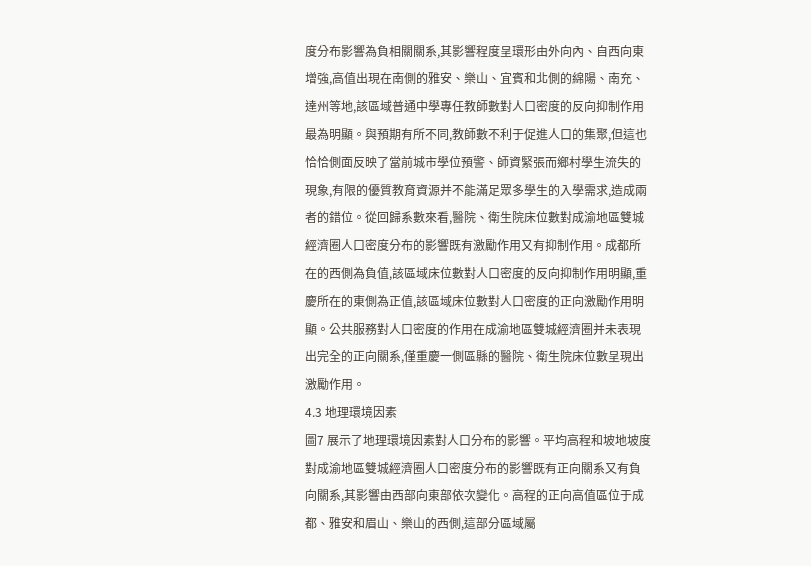度分布影響為負相關關系,其影響程度呈環形由外向內、自西向東增強,高值出現在南側的雅安、樂山、宜賓和北側的綿陽、南充、達州等地,該區域普通中學專任教師數對人口密度的反向抑制作用最為明顯。與預期有所不同,教師數不利于促進人口的集聚,但這也恰恰側面反映了當前城市學位預警、師資緊張而鄉村學生流失的現象,有限的優質教育資源并不能滿足眾多學生的入學需求,造成兩者的錯位。從回歸系數來看,醫院、衛生院床位數對成渝地區雙城經濟圈人口密度分布的影響既有激勵作用又有抑制作用。成都所在的西側為負值,該區域床位數對人口密度的反向抑制作用明顯,重慶所在的東側為正值,該區域床位數對人口密度的正向激勵作用明顯。公共服務對人口密度的作用在成渝地區雙城經濟圈并未表現出完全的正向關系,僅重慶一側區縣的醫院、衛生院床位數呈現出激勵作用。
4.3 地理環境因素
圖7 展示了地理環境因素對人口分布的影響。平均高程和坡地坡度對成渝地區雙城經濟圈人口密度分布的影響既有正向關系又有負向關系,其影響由西部向東部依次變化。高程的正向高值區位于成都、雅安和眉山、樂山的西側,這部分區域屬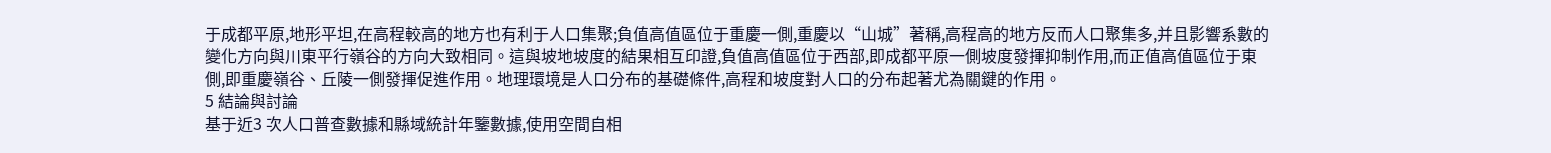于成都平原,地形平坦,在高程較高的地方也有利于人口集聚;負值高值區位于重慶一側,重慶以“山城”著稱,高程高的地方反而人口聚集多,并且影響系數的變化方向與川東平行嶺谷的方向大致相同。這與坡地坡度的結果相互印證,負值高值區位于西部,即成都平原一側坡度發揮抑制作用,而正值高值區位于東側,即重慶嶺谷、丘陵一側發揮促進作用。地理環境是人口分布的基礎條件,高程和坡度對人口的分布起著尤為關鍵的作用。
5 結論與討論
基于近3 次人口普查數據和縣域統計年鑒數據,使用空間自相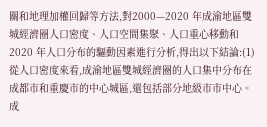關和地理加權回歸等方法,對2000—2020 年成渝地區雙城經濟圈人口密度、人口空間集聚、人口重心移動和2020 年人口分布的驅動因素進行分析,得出以下結論:(1)從人口密度來看,成渝地區雙城經濟圈的人口集中分布在成都市和重慶市的中心城區,還包括部分地級市市中心。成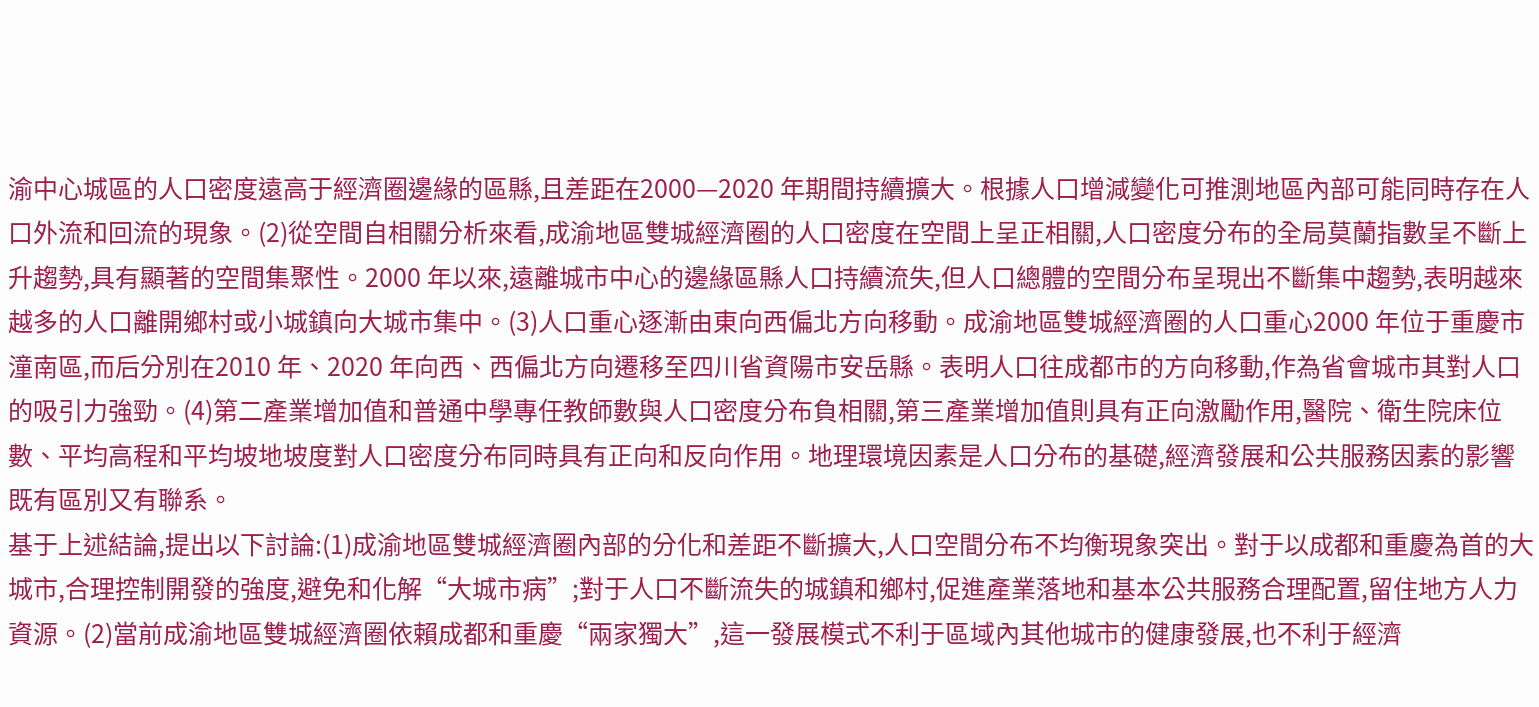渝中心城區的人口密度遠高于經濟圈邊緣的區縣,且差距在2000—2020 年期間持續擴大。根據人口增減變化可推測地區內部可能同時存在人口外流和回流的現象。(2)從空間自相關分析來看,成渝地區雙城經濟圈的人口密度在空間上呈正相關,人口密度分布的全局莫蘭指數呈不斷上升趨勢,具有顯著的空間集聚性。2000 年以來,遠離城市中心的邊緣區縣人口持續流失,但人口總體的空間分布呈現出不斷集中趨勢,表明越來越多的人口離開鄉村或小城鎮向大城市集中。(3)人口重心逐漸由東向西偏北方向移動。成渝地區雙城經濟圈的人口重心2000 年位于重慶市潼南區,而后分別在2010 年、2020 年向西、西偏北方向遷移至四川省資陽市安岳縣。表明人口往成都市的方向移動,作為省會城市其對人口的吸引力強勁。(4)第二產業增加值和普通中學專任教師數與人口密度分布負相關,第三產業增加值則具有正向激勵作用,醫院、衛生院床位數、平均高程和平均坡地坡度對人口密度分布同時具有正向和反向作用。地理環境因素是人口分布的基礎,經濟發展和公共服務因素的影響既有區別又有聯系。
基于上述結論,提出以下討論:(1)成渝地區雙城經濟圈內部的分化和差距不斷擴大,人口空間分布不均衡現象突出。對于以成都和重慶為首的大城市,合理控制開發的強度,避免和化解“大城市病”;對于人口不斷流失的城鎮和鄉村,促進產業落地和基本公共服務合理配置,留住地方人力資源。(2)當前成渝地區雙城經濟圈依賴成都和重慶“兩家獨大”,這一發展模式不利于區域內其他城市的健康發展,也不利于經濟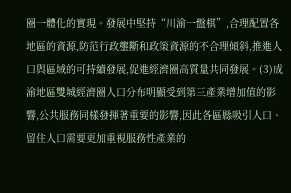圈一體化的實現。發展中堅持“川渝一盤棋”,合理配置各地區的資源,防范行政壟斷和政策資源的不合理傾斜,推進人口與區域的可持續發展,促進經濟圈高質量共同發展。(3)成渝地區雙城經濟圈人口分布明顯受到第三產業增加值的影響,公共服務同樣發揮著重要的影響,因此各區縣吸引人口、留住人口需要更加重視服務性產業的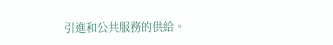引進和公共服務的供給。